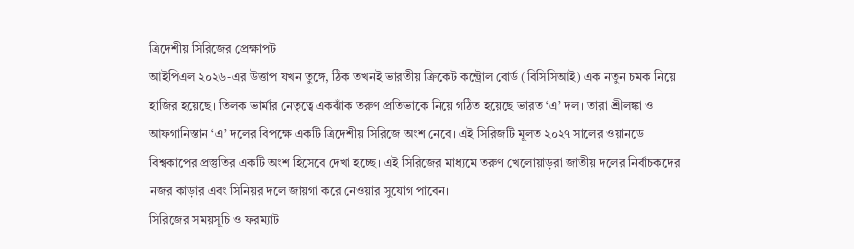ত্রিদেশীয় সিরিজের প্রেক্ষাপট
আইপিএল ২০২৬-এর উত্তাপ যখন তুঙ্গে, ঠিক তখনই ভারতীয় ক্রিকেট কন্ট্রোল বোর্ড (বিসিসিআই) এক নতুন চমক নিয়ে হাজির হয়েছে। তিলক ভার্মার নেতৃত্বে একঝাঁক তরুণ প্রতিভাকে নিয়ে গঠিত হয়েছে ভারত ‘এ’ দল। তারা শ্রীলঙ্কা ও আফগানিস্তান ‘এ’ দলের বিপক্ষে একটি ত্রিদেশীয় সিরিজে অংশ নেবে। এই সিরিজটি মূলত ২০২৭ সালের ওয়ানডে বিশ্বকাপের প্রস্তুতির একটি অংশ হিসেবে দেখা হচ্ছে। এই সিরিজের মাধ্যমে তরুণ খেলোয়াড়রা জাতীয় দলের নির্বাচকদের নজর কাড়ার এবং সিনিয়র দলে জায়গা করে নেওয়ার সুযোগ পাবেন।
সিরিজের সময়সূচি ও ফরম্যাট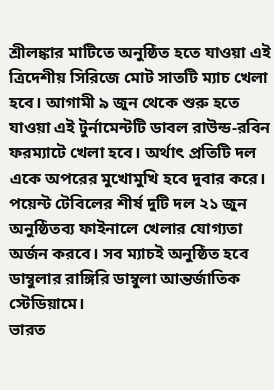শ্রীলঙ্কার মাটিতে অনুষ্ঠিত হতে যাওয়া এই ত্রিদেশীয় সিরিজে মোট সাতটি ম্যাচ খেলা হবে। আগামী ৯ জুন থেকে শুরু হতে যাওয়া এই টুর্নামেন্টটি ডাবল রাউন্ড-রবিন ফরম্যাটে খেলা হবে। অর্থাৎ প্রতিটি দল একে অপরের মুখোমুখি হবে দুবার করে। পয়েন্ট টেবিলের শীর্ষ দুটি দল ২১ জুন অনুষ্ঠিতব্য ফাইনালে খেলার যোগ্যতা অর্জন করবে। সব ম্যাচই অনুষ্ঠিত হবে ডাম্বুলার রাঙ্গিরি ডাম্বুলা আন্তর্জাতিক স্টেডিয়ামে।
ভারত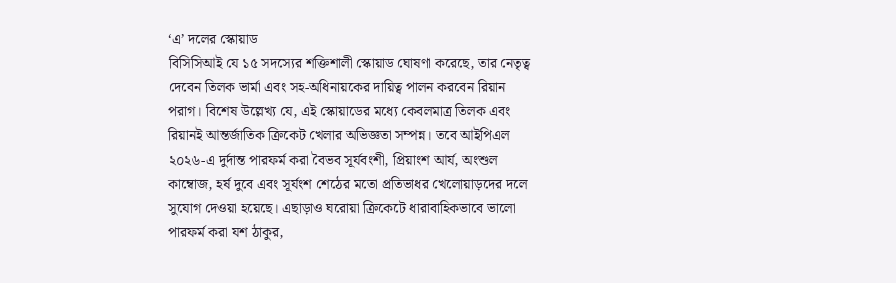‘এ’ দলের স্কোয়াড
বিসিসিআই যে ১৫ সদস্যের শক্তিশালী স্কোয়াড ঘোষণা করেছে, তার নেতৃত্ব দেবেন তিলক ভার্মা এবং সহ-অধিনায়কের দায়িত্ব পালন করবেন রিয়ান পরাগ। বিশেষ উল্লেখ্য যে, এই স্কোয়াডের মধ্যে কেবলমাত্র তিলক এবং রিয়ানই আন্তর্জাতিক ক্রিকেট খেলার অভিজ্ঞতা সম্পন্ন। তবে আইপিএল ২০২৬-এ দুর্দান্ত পারফর্ম করা বৈভব সূর্যবংশী, প্রিয়াংশ আর্য, অংশুল কাম্বোজ, হর্ষ দুবে এবং সূর্যংশ শেঠের মতো প্রতিভাধর খেলোয়াড়দের দলে সুযোগ দেওয়া হয়েছে। এছাড়াও ঘরোয়া ক্রিকেটে ধারাবাহিকভাবে ভালো পারফর্ম করা যশ ঠাকুর,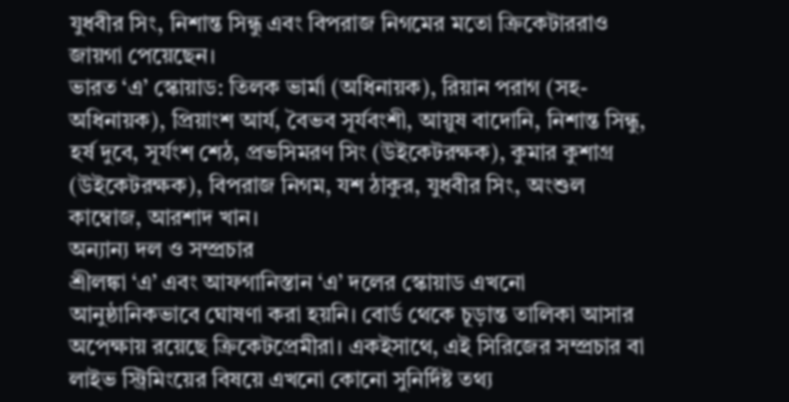যুধবীর সিং, নিশান্ত সিন্ধু এবং বিপরাজ নিগমের মতো ক্রিকেটাররাও জায়গা পেয়েছেন।
ভারত ‘এ’ স্কোয়াড: তিলক ভার্মা (অধিনায়ক), রিয়ান পরাগ (সহ-অধিনায়ক), প্রিয়াংশ আর্য, বৈভব সূর্যবংশী, আয়ুষ বাদোনি, নিশান্ত সিন্ধু, হর্ষ দুবে, সূর্যংশ শেঠ, প্রভসিমরণ সিং (উইকেটরক্ষক), কুমার কুশাগ্র (উইকেটরক্ষক), বিপরাজ নিগম, যশ ঠাকুর, যুধবীর সিং, অংশুল কাম্বোজ, আরশাদ খান।
অন্যান্য দল ও সম্প্রচার
শ্রীলঙ্কা ‘এ’ এবং আফগানিস্তান ‘এ’ দলের স্কোয়াড এখনো আনুষ্ঠানিকভাবে ঘোষণা করা হয়নি। বোর্ড থেকে চূড়ান্ত তালিকা আসার অপেক্ষায় রয়েছে ক্রিকেটপ্রেমীরা। একইসাথে, এই সিরিজের সম্প্রচার বা লাইভ স্ট্রিমিংয়ের বিষয়ে এখনো কোনো সুনির্দিষ্ট তথ্য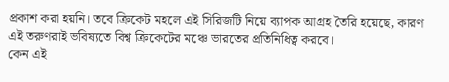প্রকাশ করা হয়নি। তবে ক্রিকেট মহলে এই সিরিজটি নিয়ে ব্যাপক আগ্রহ তৈরি হয়েছে, কারণ এই তরুণরাই ভবিষ্যতে বিশ্ব ক্রিকেটের মঞ্চে ভারতের প্রতিনিধিত্ব করবে।
কেন এই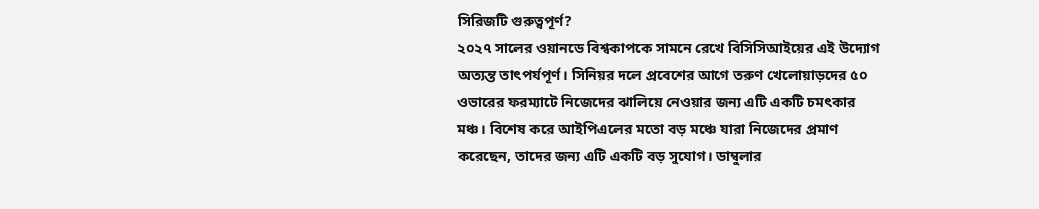সিরিজটি গুরুত্বপূর্ণ?
২০২৭ সালের ওয়ানডে বিশ্বকাপকে সামনে রেখে বিসিসিআইয়ের এই উদ্যোগ অত্যন্ত তাৎপর্যপূর্ণ। সিনিয়র দলে প্রবেশের আগে তরুণ খেলোয়াড়দের ৫০ ওভারের ফরম্যাটে নিজেদের ঝালিয়ে নেওয়ার জন্য এটি একটি চমৎকার মঞ্চ। বিশেষ করে আইপিএলের মতো বড় মঞ্চে যারা নিজেদের প্রমাণ করেছেন, তাদের জন্য এটি একটি বড় সুযোগ। ডাম্বুলার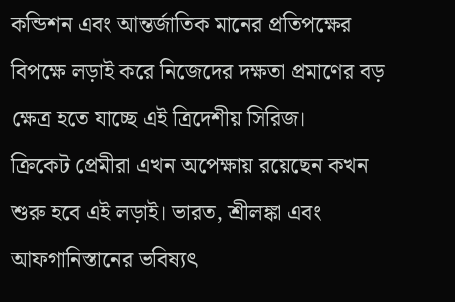কন্ডিশন এবং আন্তর্জাতিক মানের প্রতিপক্ষের বিপক্ষে লড়াই করে নিজেদের দক্ষতা প্রমাণের বড় ক্ষেত্র হতে যাচ্ছে এই ত্রিদেশীয় সিরিজ।
ক্রিকেট প্রেমীরা এখন অপেক্ষায় রয়েছেন কখন শুরু হবে এই লড়াই। ভারত, শ্রীলঙ্কা এবং আফগানিস্তানের ভবিষ্যৎ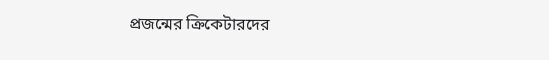প্রজন্মের ক্রিকেটারদের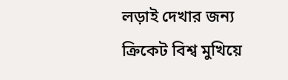লড়াই দেখার জন্য ক্রিকেট বিশ্ব মুখিয়ে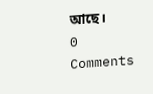আছে।
0 Comments